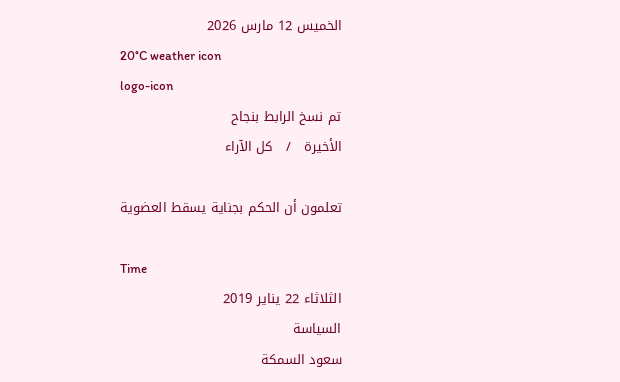الخميس 12 مارس 2026
20°C weather icon
logo-icon
تم نسخ الرابط بنجاح
الأخيرة   /   كل الآراء

تعلمون أن الحكم بجناية يسقط العضوية

Time
الثلاثاء 22 يناير 2019
السياسة
سعود السمكة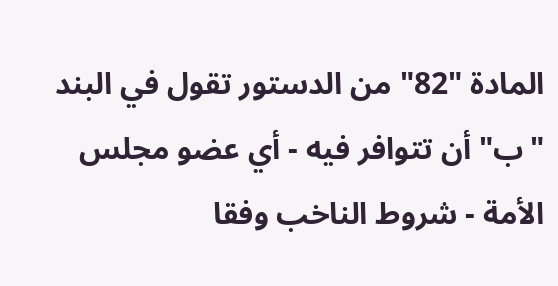المادة "82" من الدستور تقول في البند "ب" أن تتوافر فيه - أي عضو مجلس الأمة - شروط الناخب وفقا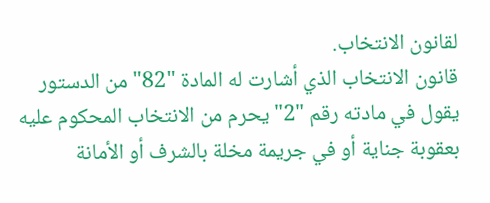لقانون الانتخاب.
قانون الانتخاب الذي أشارت له المادة "82" من الدستور يقول في مادته رقم "2" يحرم من الانتخاب المحكوم عليه بعقوبة جناية أو في جريمة مخلة بالشرف أو الأمانة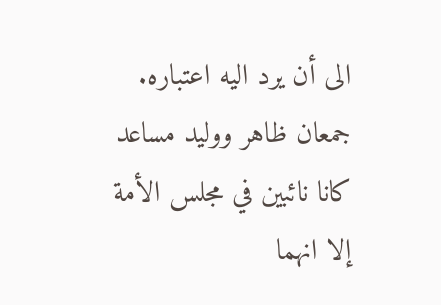الى أن يرد اليه اعتباره.
جمعان ظاهر ووليد مساعد كانا نائبين في مجلس الأمة إلا انهما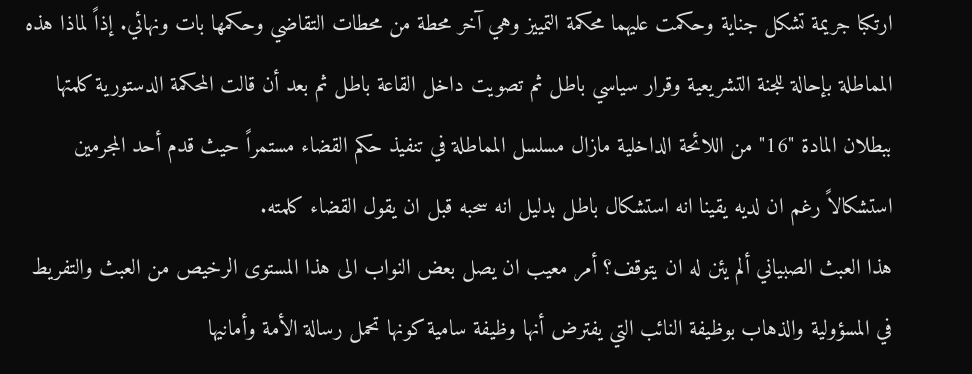ارتكبا جريمة تشكل جناية وحكمت عليهما محكمة التمييز وهي آخر محطة من محطات التقاضي وحكمها بات ونهائي. إذاً لماذا هذه المماطلة بإحالة للجنة التشريعية وقرار سياسي باطل ثم تصويت داخل القاعة باطل ثم بعد أن قالت المحكمة الدستورية كلمتها ببطلان المادة "16" من اللائحة الداخلية مازال مسلسل المماطلة في تنفيذ حكم القضاء مستمراً حيث قدم أحد المجرمين استشكالاً رغم ان لديه يقينا انه استشكال باطل بدليل انه سحبه قبل ان يقول القضاء كلمته.
هذا العبث الصبياني ألم يئن له ان يتوقف؟ أمر معيب ان يصل بعض النواب الى هذا المستوى الرخيص من العبث والتفريط في المسؤولية والذهاب بوظيفة النائب التي يفترض أنها وظيفة سامية كونها تحمل رسالة الأمة وأمانيها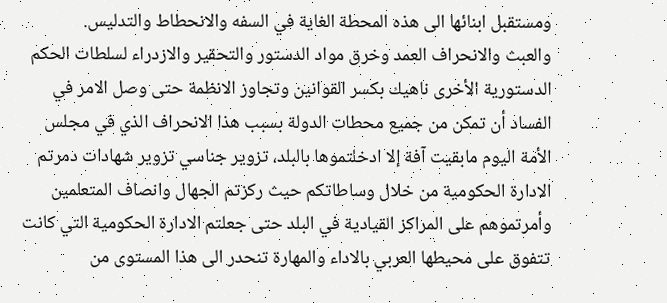ومستقبل ابنائها الى هذه المحطة الغاية في السفه والانحطاط والتدليس.
والعبث والانحراف العمد وخرق مواد الدستور والتحقير والازدراء لسلطات الحكم الدستورية الأخرى ناهيك بكسر القوانين وتجاوز الانظمة حتى وصل الامر في الفساد أن تمكن من جميع محطات الدولة بسبب هذا الانحراف الذي في مجلس الأمة اليوم مابقيت آفة إلا ادخلتموها بالبلد، تزوير جناسي تزوير شهادات دمرتم الادارة الحكومية من خلال وساطاتكم حيث ركزتم الجهال وانصاف المتعلمين وأمرتموهم على المراكز القيادية في البلد حتى جعلتم الادارة الحكومية التي كانت تتفوق على محيطها العربي بالاداء والمهارة تنحدر الى هذا المستوى من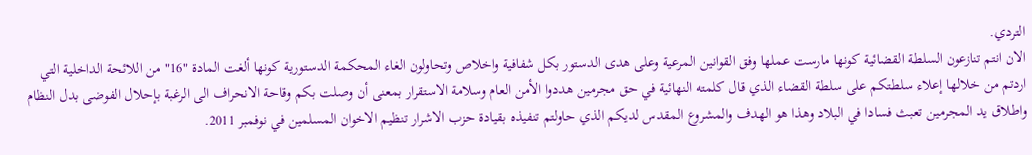التردي.
الان انتم تنازعون السلطة القضائية كونها مارست عملها وفق القوانين المرعية وعلى هدى الدستور بكل شفافية واخلاص وتحاولون الغاء المحكمة الدستورية كونها ألغت المادة "16" من اللائحة الداخلية التي اردتم من خلالها إعلاء سلطتكم على سلطة القضاء الذي قال كلمته النهائية في حق مجرمين هددوا الأمن العام وسلامة الاستقرار بمعنى أن وصلت بكم وقاحة الانحراف الى الرغبة بإحلال الفوضى بدل النظام واطلاق يد المجرمين تعبث فسادا في البلاد وهذا هو الهدف والمشروع المقدس لديكم الذي حاولتم تنفيذه بقيادة حزب الاشرار تنظيم الاخوان المسلمين في نوفمبر 2011.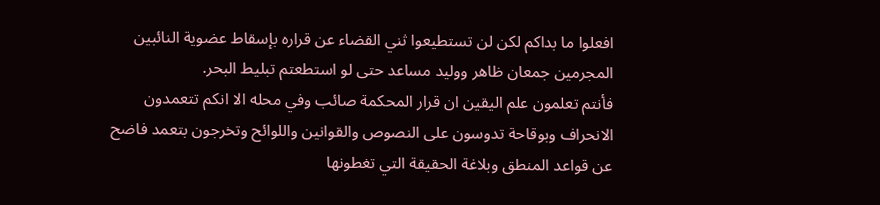افعلوا ما بداكم لكن لن تستطيعوا ثني القضاء عن قراره بإسقاط عضوية النائبين المجرمين جمعان ظاهر ووليد مساعد حتى لو استطعتم تبليط البحر.
فأنتم تعلمون علم اليقين ان قرار المحكمة صائب وفي محله الا انكم تتعمدون الانحراف وبوقاحة تدوسون على النصوص والقوانين واللوائح وتخرجون بتعمد فاضح عن قواعد المنطق وبلاغة الحقيقة التي تغطونها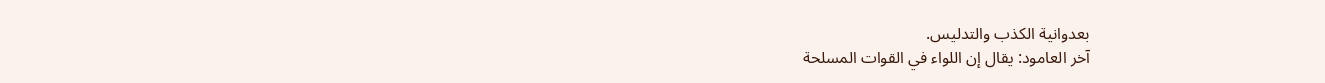بعدوانية الكذب والتدليس.
آخر العامود: يقال إن اللواء في القوات المسلحة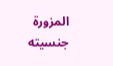المزورة جنسيته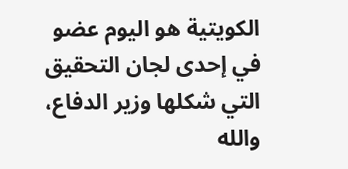الكويتية هو اليوم عضو في إحدى لجان التحقيق التي شكلها وزير الدفاع، والله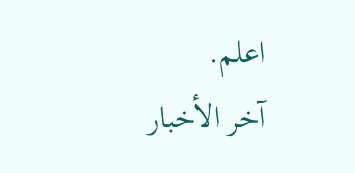اعلم.
آخر الأخبار